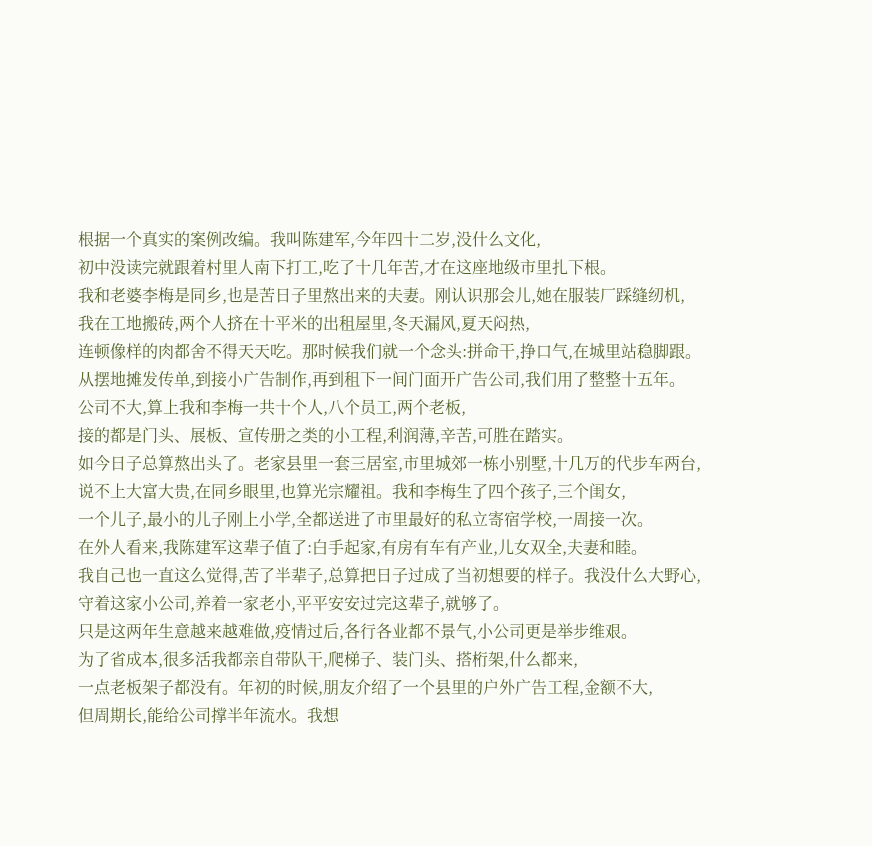根据一个真实的案例改编。我叫陈建军,今年四十二岁,没什么文化,
初中没读完就跟着村里人南下打工,吃了十几年苦,才在这座地级市里扎下根。
我和老婆李梅是同乡,也是苦日子里熬出来的夫妻。刚认识那会儿,她在服装厂踩缝纫机,
我在工地搬砖,两个人挤在十平米的出租屋里,冬天漏风,夏天闷热,
连顿像样的肉都舍不得天天吃。那时候我们就一个念头:拼命干,挣口气,在城里站稳脚跟。
从摆地摊发传单,到接小广告制作,再到租下一间门面开广告公司,我们用了整整十五年。
公司不大,算上我和李梅一共十个人,八个员工,两个老板,
接的都是门头、展板、宣传册之类的小工程,利润薄,辛苦,可胜在踏实。
如今日子总算熬出头了。老家县里一套三居室,市里城郊一栋小别墅,十几万的代步车两台,
说不上大富大贵,在同乡眼里,也算光宗耀祖。我和李梅生了四个孩子,三个闺女,
一个儿子,最小的儿子刚上小学,全都送进了市里最好的私立寄宿学校,一周接一次。
在外人看来,我陈建军这辈子值了:白手起家,有房有车有产业,儿女双全,夫妻和睦。
我自己也一直这么觉得,苦了半辈子,总算把日子过成了当初想要的样子。我没什么大野心,
守着这家小公司,养着一家老小,平平安安过完这辈子,就够了。
只是这两年生意越来越难做,疫情过后,各行各业都不景气,小公司更是举步维艰。
为了省成本,很多活我都亲自带队干,爬梯子、装门头、搭桁架,什么都来,
一点老板架子都没有。年初的时候,朋友介绍了一个县里的户外广告工程,金额不大,
但周期长,能给公司撑半年流水。我想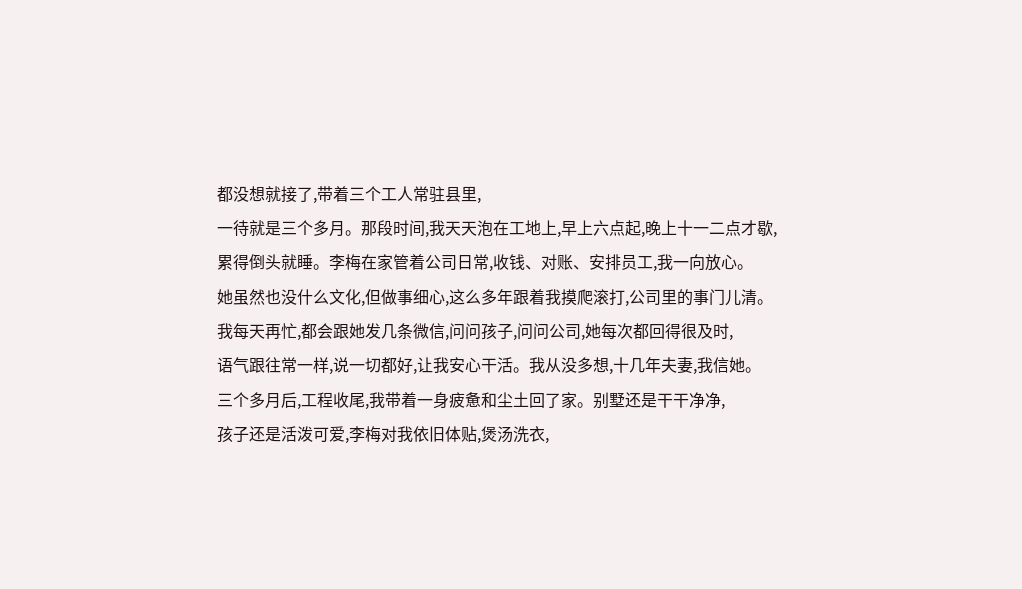都没想就接了,带着三个工人常驻县里,
一待就是三个多月。那段时间,我天天泡在工地上,早上六点起,晚上十一二点才歇,
累得倒头就睡。李梅在家管着公司日常,收钱、对账、安排员工,我一向放心。
她虽然也没什么文化,但做事细心,这么多年跟着我摸爬滚打,公司里的事门儿清。
我每天再忙,都会跟她发几条微信,问问孩子,问问公司,她每次都回得很及时,
语气跟往常一样,说一切都好,让我安心干活。我从没多想,十几年夫妻,我信她。
三个多月后,工程收尾,我带着一身疲惫和尘土回了家。别墅还是干干净净,
孩子还是活泼可爱,李梅对我依旧体贴,煲汤洗衣,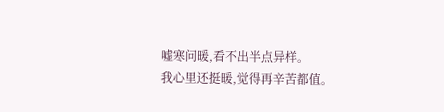嘘寒问暖,看不出半点异样。
我心里还挺暖,觉得再辛苦都值。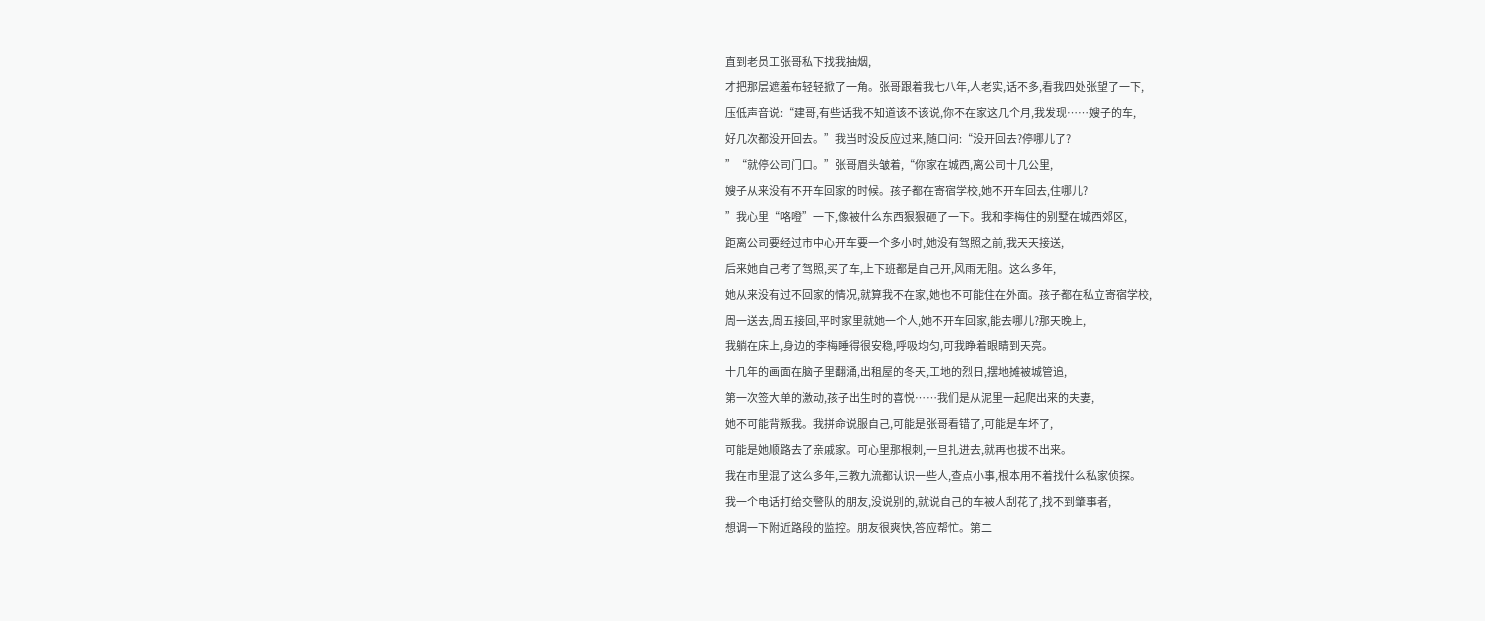直到老员工张哥私下找我抽烟,
才把那层遮羞布轻轻掀了一角。张哥跟着我七八年,人老实,话不多,看我四处张望了一下,
压低声音说:“建哥,有些话我不知道该不该说,你不在家这几个月,我发现……嫂子的车,
好几次都没开回去。”我当时没反应过来,随口问:“没开回去?停哪儿了?
”“就停公司门口。”张哥眉头皱着,“你家在城西,离公司十几公里,
嫂子从来没有不开车回家的时候。孩子都在寄宿学校,她不开车回去,住哪儿?
”我心里“咯噔”一下,像被什么东西狠狠砸了一下。我和李梅住的别墅在城西郊区,
距离公司要经过市中心开车要一个多小时,她没有驾照之前,我天天接送,
后来她自己考了驾照,买了车,上下班都是自己开,风雨无阻。这么多年,
她从来没有过不回家的情况,就算我不在家,她也不可能住在外面。孩子都在私立寄宿学校,
周一送去,周五接回,平时家里就她一个人,她不开车回家,能去哪儿?那天晚上,
我躺在床上,身边的李梅睡得很安稳,呼吸均匀,可我睁着眼睛到天亮。
十几年的画面在脑子里翻涌,出租屋的冬天,工地的烈日,摆地摊被城管追,
第一次签大单的激动,孩子出生时的喜悦……我们是从泥里一起爬出来的夫妻,
她不可能背叛我。我拼命说服自己,可能是张哥看错了,可能是车坏了,
可能是她顺路去了亲戚家。可心里那根刺,一旦扎进去,就再也拔不出来。
我在市里混了这么多年,三教九流都认识一些人,查点小事,根本用不着找什么私家侦探。
我一个电话打给交警队的朋友,没说别的,就说自己的车被人刮花了,找不到肇事者,
想调一下附近路段的监控。朋友很爽快,答应帮忙。第二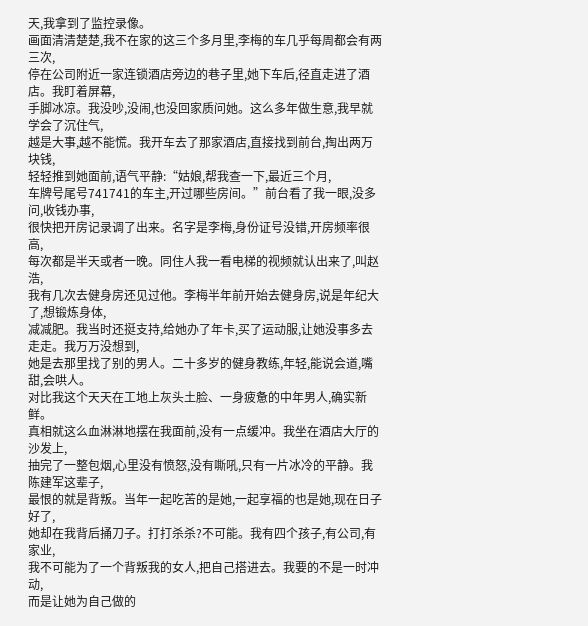天,我拿到了监控录像。
画面清清楚楚,我不在家的这三个多月里,李梅的车几乎每周都会有两三次,
停在公司附近一家连锁酒店旁边的巷子里,她下车后,径直走进了酒店。我盯着屏幕,
手脚冰凉。我没吵,没闹,也没回家质问她。这么多年做生意,我早就学会了沉住气,
越是大事,越不能慌。我开车去了那家酒店,直接找到前台,掏出两万块钱,
轻轻推到她面前,语气平静:“姑娘,帮我查一下,最近三个月,
车牌号尾号741741的车主,开过哪些房间。”前台看了我一眼,没多问,收钱办事,
很快把开房记录调了出来。名字是李梅,身份证号没错,开房频率很高,
每次都是半天或者一晚。同住人我一看电梯的视频就认出来了,叫赵浩,
我有几次去健身房还见过他。李梅半年前开始去健身房,说是年纪大了,想锻炼身体,
减减肥。我当时还挺支持,给她办了年卡,买了运动服,让她没事多去走走。我万万没想到,
她是去那里找了别的男人。二十多岁的健身教练,年轻,能说会道,嘴甜,会哄人。
对比我这个天天在工地上灰头土脸、一身疲惫的中年男人,确实新鲜。
真相就这么血淋淋地摆在我面前,没有一点缓冲。我坐在酒店大厅的沙发上,
抽完了一整包烟,心里没有愤怒,没有嘶吼,只有一片冰冷的平静。我陈建军这辈子,
最恨的就是背叛。当年一起吃苦的是她,一起享福的也是她,现在日子好了,
她却在我背后捅刀子。打打杀杀?不可能。我有四个孩子,有公司,有家业,
我不可能为了一个背叛我的女人,把自己搭进去。我要的不是一时冲动,
而是让她为自己做的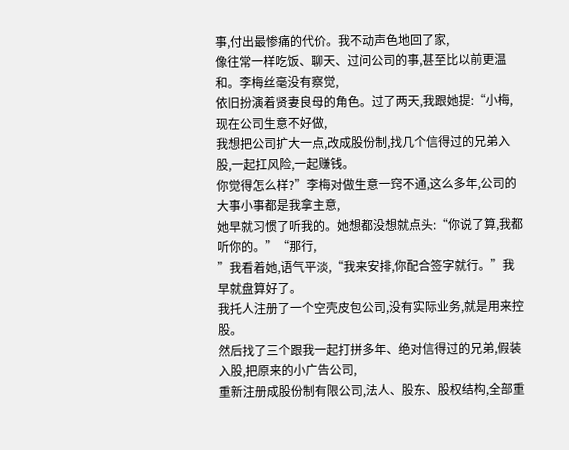事,付出最惨痛的代价。我不动声色地回了家,
像往常一样吃饭、聊天、过问公司的事,甚至比以前更温和。李梅丝毫没有察觉,
依旧扮演着贤妻良母的角色。过了两天,我跟她提:“小梅,现在公司生意不好做,
我想把公司扩大一点,改成股份制,找几个信得过的兄弟入股,一起扛风险,一起赚钱。
你觉得怎么样?”李梅对做生意一窍不通,这么多年,公司的大事小事都是我拿主意,
她早就习惯了听我的。她想都没想就点头:“你说了算,我都听你的。”“那行,
”我看着她,语气平淡,“我来安排,你配合签字就行。”我早就盘算好了。
我托人注册了一个空壳皮包公司,没有实际业务,就是用来控股。
然后找了三个跟我一起打拼多年、绝对信得过的兄弟,假装入股,把原来的小广告公司,
重新注册成股份制有限公司,法人、股东、股权结构,全部重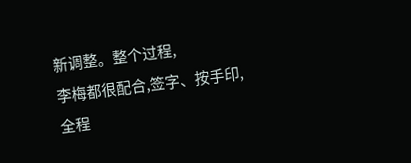新调整。整个过程,
李梅都很配合,签字、按手印,全程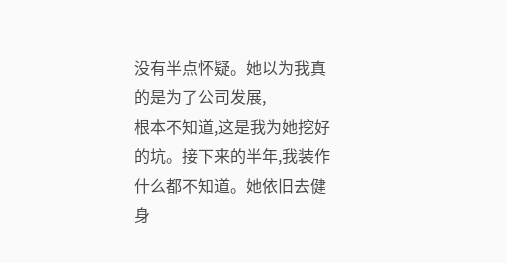没有半点怀疑。她以为我真的是为了公司发展,
根本不知道,这是我为她挖好的坑。接下来的半年,我装作什么都不知道。她依旧去健身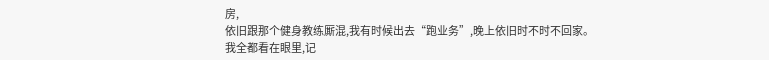房,
依旧跟那个健身教练厮混,我有时候出去“跑业务”,晚上依旧时不时不回家。
我全都看在眼里,记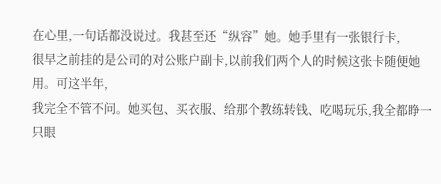在心里,一句话都没说过。我甚至还“纵容”她。她手里有一张银行卡,
很早之前挂的是公司的对公账户副卡,以前我们两个人的时候这张卡随便她用。可这半年,
我完全不管不问。她买包、买衣服、给那个教练转钱、吃喝玩乐,我全都睁一只眼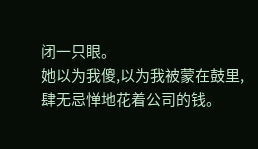闭一只眼。
她以为我傻,以为我被蒙在鼓里,肆无忌惮地花着公司的钱。